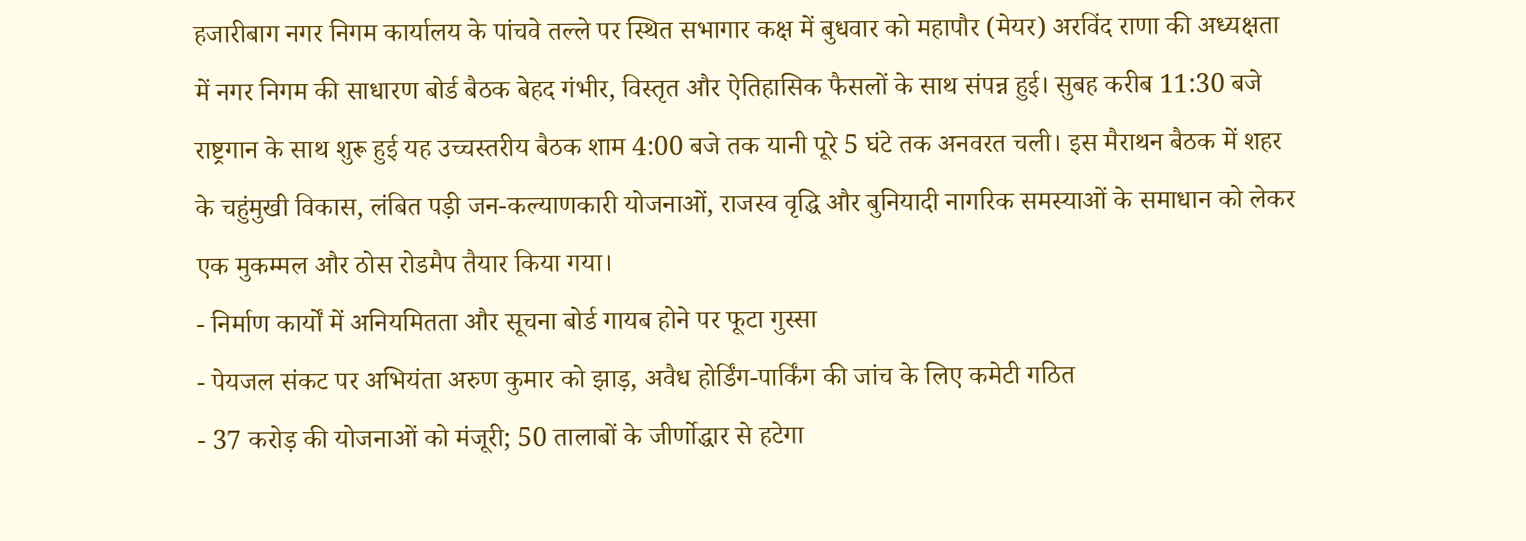हजारीबाग नगर निगम कार्यालय के पांचवे तल्ले पर स्थित सभागार कक्ष में बुधवार को महापौर (मेयर) अरविंद राणा की अध्यक्षता में नगर निगम की साधारण बोर्ड बैठक बेहद गंभीर, विस्तृत और ऐतिहासिक फैसलों के साथ संपन्न हुई। सुबह करीब 11:30 बजे राष्ट्रगान के साथ शुरू हुई यह उच्चस्तरीय बैठक शाम 4:00 बजे तक यानी पूरे 5 घंटे तक अनवरत चली। इस मैराथन बैठक में शहर के चहुंमुखी विकास, लंबित पड़ी जन-कल्याणकारी योजनाओं, राजस्व वृद्धि और बुनियादी नागरिक समस्याओं के समाधान को लेकर एक मुकम्मल और ठोस रोडमैप तैयार किया गया।
- निर्माण कार्यों में अनियमितता और सूचना बोर्ड गायब होने पर फूटा गुस्सा
- पेयजल संकट पर अभियंता अरुण कुमार को झाड़, अवैध होर्डिंग-पार्किंग की जांच के लिए कमेटी गठित
- 37 करोड़ की योजनाओं को मंजूरी; 50 तालाबों के जीर्णोद्धार से हटेगा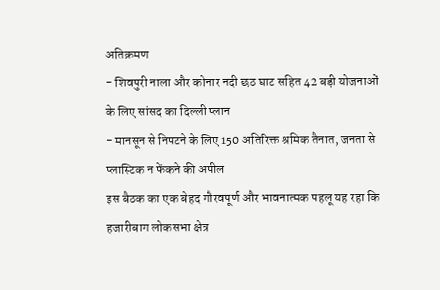अतिक्रमण
- शिवपुरी नाला और कोनार नदी छठ घाट सहित 42 बड़ी योजनाओं के लिए सांसद का दिल्ली प्लान
- मानसून से निपटने के लिए 150 अतिरिक्त श्रमिक तैनात, जनता से प्लास्टिक न फेंकने की अपील
इस बैठक का एक बेहद गौरवपूर्ण और भावनात्मक पहलू यह रहा कि हजारीबाग लोकसभा क्षेत्र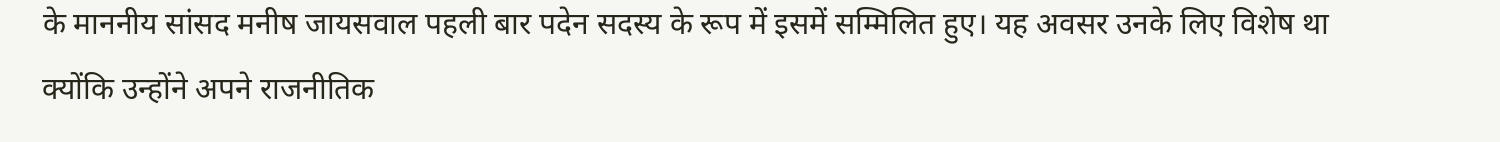के माननीय सांसद मनीष जायसवाल पहली बार पदेन सदस्य के रूप में इसमें सम्मिलित हुए। यह अवसर उनके लिए विशेष था क्योंकि उन्होंने अपने राजनीतिक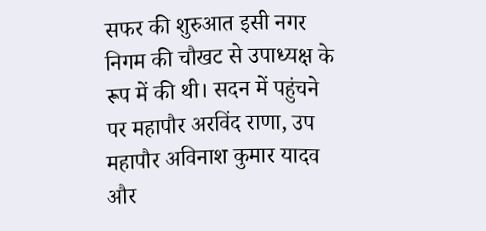सफर की शुरुआत इसी नगर निगम की चौखट से उपाध्यक्ष के रूप में की थी। सदन में पहुंचने पर महापौर अरविंद राणा, उप महापौर अविनाश कुमार यादव और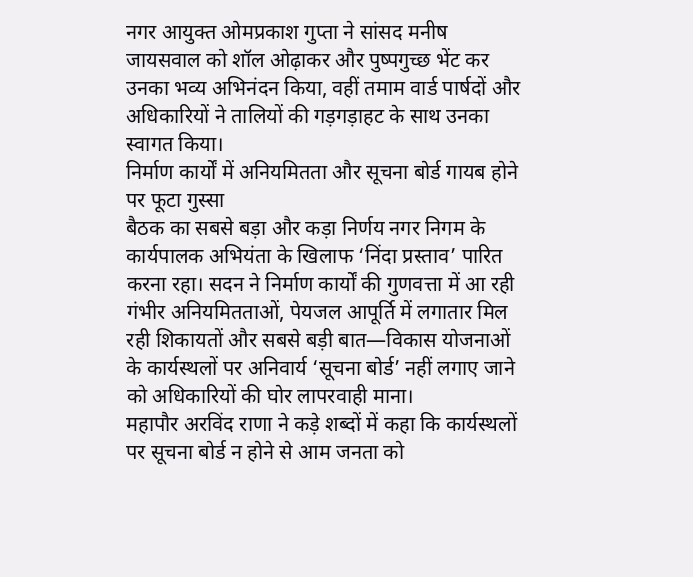नगर आयुक्त ओमप्रकाश गुप्ता ने सांसद मनीष जायसवाल को शॉल ओढ़ाकर और पुष्पगुच्छ भेंट कर उनका भव्य अभिनंदन किया, वहीं तमाम वार्ड पार्षदों और अधिकारियों ने तालियों की गड़गड़ाहट के साथ उनका स्वागत किया।
निर्माण कार्यों में अनियमितता और सूचना बोर्ड गायब होने पर फूटा गुस्सा
बैठक का सबसे बड़ा और कड़ा निर्णय नगर निगम के कार्यपालक अभियंता के खिलाफ ‘निंदा प्रस्ताव’ पारित करना रहा। सदन ने निर्माण कार्यों की गुणवत्ता में आ रही गंभीर अनियमितताओं, पेयजल आपूर्ति में लगातार मिल रही शिकायतों और सबसे बड़ी बात—विकास योजनाओं के कार्यस्थलों पर अनिवार्य ‘सूचना बोर्ड’ नहीं लगाए जाने को अधिकारियों की घोर लापरवाही माना।
महापौर अरविंद राणा ने कड़े शब्दों में कहा कि कार्यस्थलों पर सूचना बोर्ड न होने से आम जनता को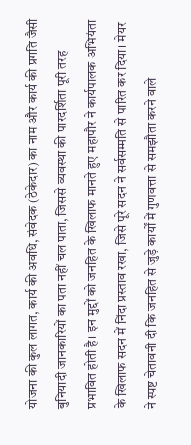योजना की कुल लागत, कार्य की अवधि, संवेदक (ठेकेदार) का नाम और कार्य की प्रगति जैसी बुनियादी जानकारियों का पता नहीं चल पाता, जिससे व्यवस्था की पारदर्शिता पूरी तरह प्रभावित होती है। इन मुद्दों को जनहित के खिलाफ मानते हुए महापौर ने कार्यपालक अभियंता के खिलाफ सदन में निंदा प्रस्ताव रखा, जिसे पूरे सदन ने सर्वसम्मति से पारित कर दिया। मेयर ने स्पष्ट चेतावनी दी कि जनहित से जुड़े कार्यों में गुणवत्ता से समझौता करने वाले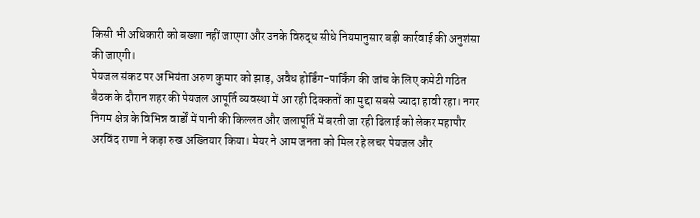किसी भी अधिकारी को बख्शा नहीं जाएगा और उनके विरुद्ध सीधे नियमानुसार बड़ी कार्रवाई की अनुशंसा की जाएगी।
पेयजल संकट पर अभियंता अरुण कुमार को झाड़, अवैध होर्डिंग-पार्किंग की जांच के लिए कमेटी गठित
बैठक के दौरान शहर की पेयजल आपूर्ति व्यवस्था में आ रही दिक्कतों का मुद्दा सबसे ज्यादा हावी रहा। नगर निगम क्षेत्र के विभिन्न वार्डों में पानी की किल्लत और जलापूर्ति में बरती जा रही ढिलाई को लेकर महापौर अरविंद राणा ने कड़ा रुख अख्तियार किया। मेयर ने आम जनता को मिल रहे लचर पेयजल और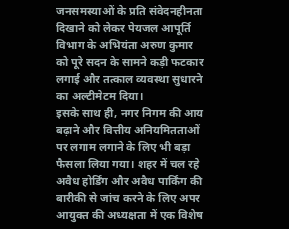जनसमस्याओं के प्रति संवेदनहीनता दिखाने को लेकर पेयजल आपूर्ति विभाग के अभियंता अरुण कुमार को पूरे सदन के सामने कड़ी फटकार लगाई और तत्काल व्यवस्था सुधारने का अल्टीमेटम दिया।
इसके साथ ही, नगर निगम की आय बढ़ाने और वित्तीय अनियमितताओं पर लगाम लगाने के लिए भी बड़ा फैसला लिया गया। शहर में चल रहे अवैध होर्डिंग और अवैध पार्किंग की बारीकी से जांच करने के लिए अपर आयुक्त की अध्यक्षता में एक विशेष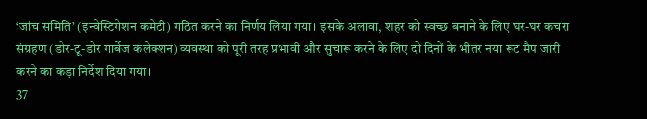‘जांच समिति’ (इन्वेस्टिगेशन कमेटी) गठित करने का निर्णय लिया गया। इसके अलावा, शहर को स्वच्छ बनाने के लिए घर-घर कचरा संग्रहण (डोर-टू-डोर गार्बेज कलेक्शन) व्यवस्था को पूरी तरह प्रभावी और सुचारू करने के लिए दो दिनों के भीतर नया रूट मैप जारी करने का कड़ा निर्देश दिया गया।
37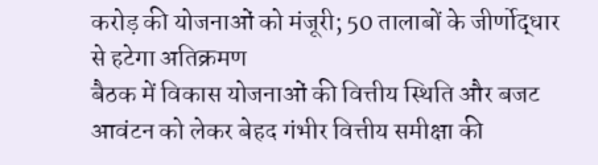करोड़ की योजनाओं को मंजूरी; 50 तालाबों के जीर्णोद्धार से हटेगा अतिक्रमण
बैठक में विकास योजनाओं की वित्तीय स्थिति और बजट आवंटन को लेकर बेहद गंभीर वित्तीय समीक्षा की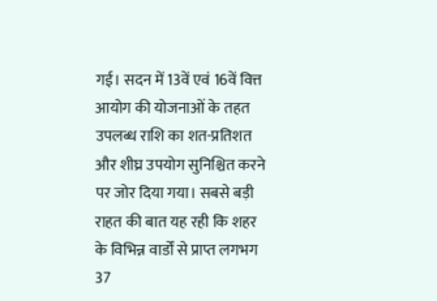गई। सदन में 13वें एवं 16वें वित्त आयोग की योजनाओं के तहत उपलब्ध राशि का शत-प्रतिशत और शीघ्र उपयोग सुनिश्चित करने पर जोर दिया गया। सबसे बड़ी राहत की बात यह रही कि शहर के विभिन्न वार्डों से प्राप्त लगभग 37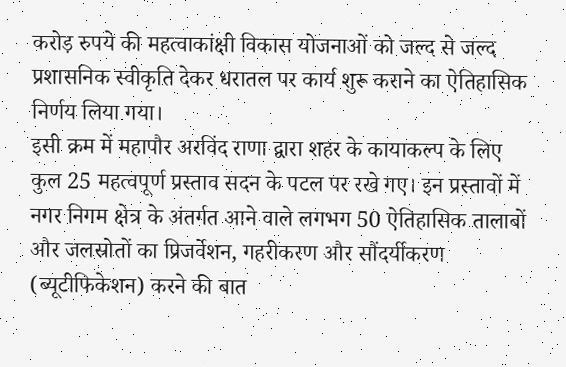करोड़ रुपये की महत्वाकांक्षी विकास योजनाओं को जल्द से जल्द प्रशासनिक स्वीकृति देकर धरातल पर कार्य शुरू कराने का ऐतिहासिक निर्णय लिया गया।
इसी क्रम में महापौर अरविंद राणा द्वारा शहर के कायाकल्प के लिए कुल 25 महत्वपूर्ण प्रस्ताव सदन के पटल पर रखे गए। इन प्रस्तावों में नगर निगम क्षेत्र के अंतर्गत आने वाले लगभग 50 ऐतिहासिक तालाबों और जलस्रोतों का प्रिजर्वेशन, गहरीकरण और सौंदर्यीकरण (ब्यूटीफिकेशन) करने की बात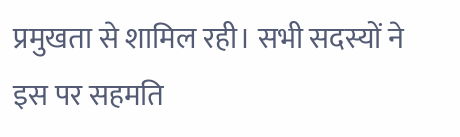प्रमुखता से शामिल रही। सभी सदस्यों ने इस पर सहमति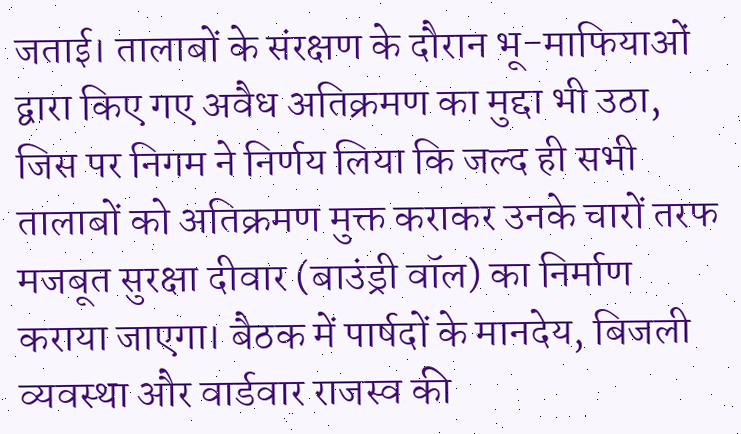जताई। तालाबों के संरक्षण के दौरान भू-माफियाओं द्वारा किए गए अवैध अतिक्रमण का मुद्दा भी उठा, जिस पर निगम ने निर्णय लिया कि जल्द ही सभी तालाबों को अतिक्रमण मुक्त कराकर उनके चारों तरफ मजबूत सुरक्षा दीवार (बाउंड्री वॉल) का निर्माण कराया जाएगा। बैठक में पार्षदों के मानदेय, बिजली व्यवस्था और वार्डवार राजस्व की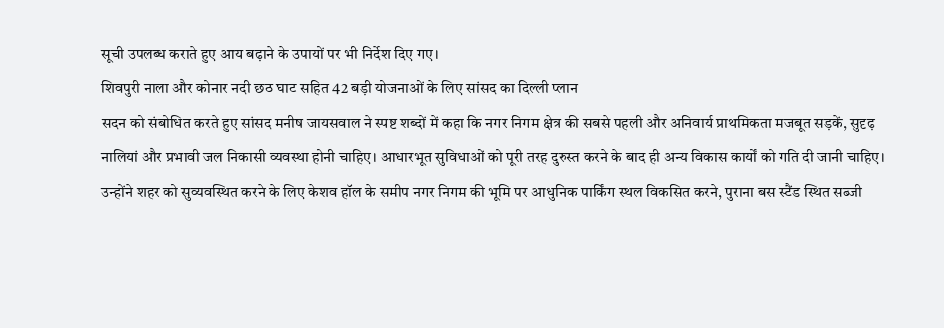सूची उपलब्ध कराते हुए आय बढ़ाने के उपायों पर भी निर्देश दिए गए।
शिवपुरी नाला और कोनार नदी छठ घाट सहित 42 बड़ी योजनाओं के लिए सांसद का दिल्ली प्लान
सदन को संबोधित करते हुए सांसद मनीष जायसवाल ने स्पष्ट शब्दों में कहा कि नगर निगम क्षेत्र की सबसे पहली और अनिवार्य प्राथमिकता मजबूत सड़कें, सुदृढ़ नालियां और प्रभावी जल निकासी व्यवस्था होनी चाहिए। आधारभूत सुविधाओं को पूरी तरह दुरुस्त करने के बाद ही अन्य विकास कार्यों को गति दी जानी चाहिए। उन्होंने शहर को सुव्यवस्थित करने के लिए केशव हॉल के समीप नगर निगम की भूमि पर आधुनिक पार्किंग स्थल विकसित करने, पुराना बस स्टैंड स्थित सब्जी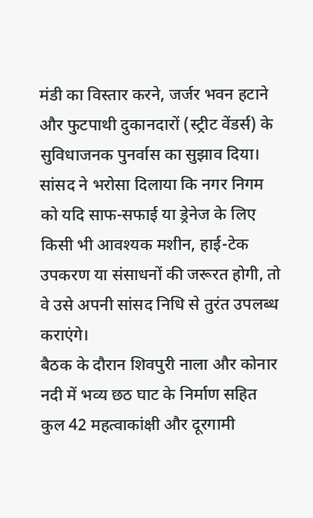मंडी का विस्तार करने, जर्जर भवन हटाने और फुटपाथी दुकानदारों (स्ट्रीट वेंडर्स) के सुविधाजनक पुनर्वास का सुझाव दिया। सांसद ने भरोसा दिलाया कि नगर निगम को यदि साफ-सफाई या ड्रेनेज के लिए किसी भी आवश्यक मशीन, हाई-टेक उपकरण या संसाधनों की जरूरत होगी, तो वे उसे अपनी सांसद निधि से तुरंत उपलब्ध कराएंगे।
बैठक के दौरान शिवपुरी नाला और कोनार नदी में भव्य छठ घाट के निर्माण सहित कुल 42 महत्वाकांक्षी और दूरगामी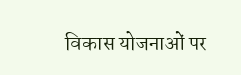विकास योजनाओं पर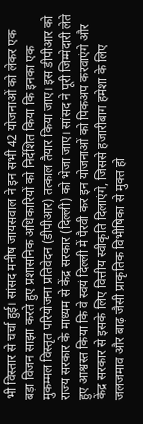भी विस्तार से चर्चा हुई। सांसद मनीष जायसवाल ने इन सभी 42 योजनाओं को लेकर एक बड़ा विजन साझा करते हुए प्रशासनिक अधिकारियों को निर्देशित किया कि इनका एक मुकम्मल विस्तृत परियोजना प्रतिवेदन (डीपीआर) तत्काल तैयार किया जाए। इस डीपीआर को राज्य सरकार के माध्यम से केंद्र सरकार (दिल्ली) को भेजा जाए। सांसद ने पूरी जिम्मेदारी लेते हुए आश्वस्त किया कि वे स्वयं दिल्ली में पैरवी कर इन योजनाओं को पिकअप करवाएंगे और केंद्र सरकार से इसके लिए वित्तीय स्वीकृति दिलाएंगे, जिससे हजारीबाग हमेशा के लिए जलजमाव और बाढ़ जैसी प्राकृतिक विभीषिका से मुक्त हो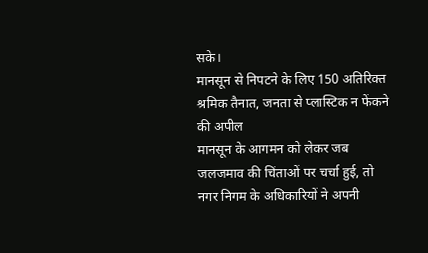सके।
मानसून से निपटने के लिए 150 अतिरिक्त श्रमिक तैनात, जनता से प्लास्टिक न फेंकने की अपील
मानसून के आगमन को लेकर जब जलजमाव की चिंताओं पर चर्चा हुई, तो नगर निगम के अधिकारियों ने अपनी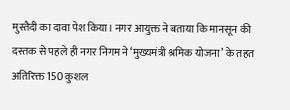मुस्तैदी का दावा पेश किया। नगर आयुक्त ने बताया कि मानसून की दस्तक से पहले ही नगर निगम ने ‘मुख्यमंत्री श्रमिक योजना’ के तहत अतिरिक्त 150 कुशल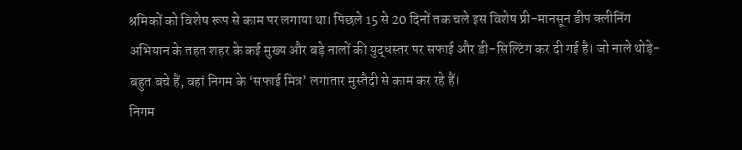श्रमिकों को विशेष रूप से काम पर लगाया था। पिछले 15 से 20 दिनों तक चले इस विशेष प्री-मानसून डीप क्लीनिंग अभियान के तहत शहर के कई मुख्य और बड़े नालों की युद्धस्तर पर सफाई और डी-सिल्टिंग कर दी गई है। जो नाले थोड़े-बहुत बचे हैं, वहां निगम के ‘सफाई मित्र’ लगातार मुस्तैदी से काम कर रहे हैं।
निगम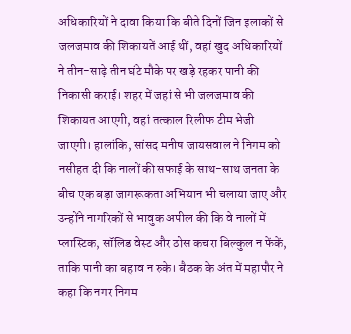अधिकारियों ने दावा किया कि बीते दिनों जिन इलाकों से जलजमाव की शिकायतें आई थीं, वहां खुद अधिकारियों ने तीन-साढ़े तीन घंटे मौके पर खड़े रहकर पानी की निकासी कराई। शहर में जहां से भी जलजमाव की शिकायत आएगी, वहां तत्काल रिलीफ टीम भेजी जाएगी। हालांकि, सांसद मनीष जायसवाल ने निगम को नसीहत दी कि नालों की सफाई के साथ-साथ जनता के बीच एक बड़ा जागरूकता अभियान भी चलाया जाए और उन्होंने नागरिकों से भावुक अपील की कि वे नालों में प्लास्टिक, सॉलिड वेस्ट और ठोस कचरा बिल्कुल न फेंकें, ताकि पानी का बहाव न रुके। बैठक के अंत में महापौर ने कहा कि नगर निगम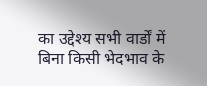का उद्देश्य सभी वार्डों में बिना किसी भेदभाव के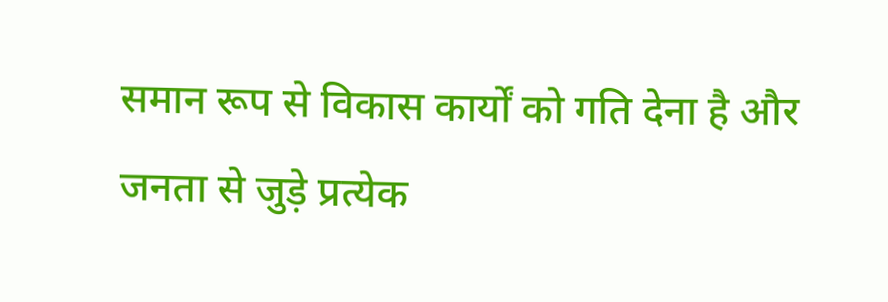समान रूप से विकास कार्यों को गति देना है और जनता से जुड़े प्रत्येक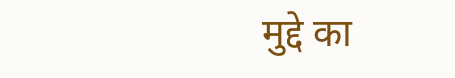मुद्दे का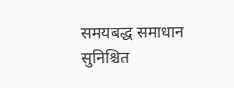समयबद्ध समाधान सुनिश्चित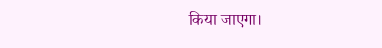किया जाएगा।